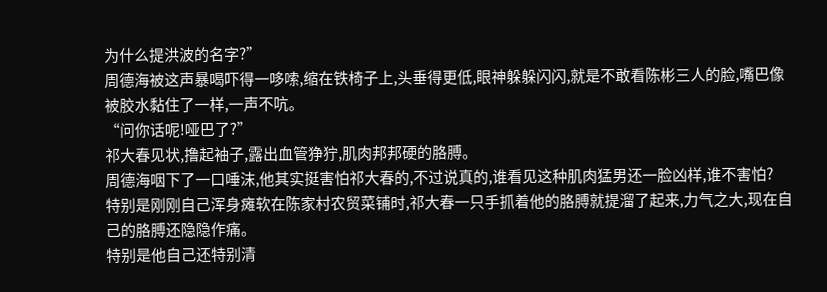为什么提洪波的名字?”
周德海被这声暴喝吓得一哆嗦,缩在铁椅子上,头垂得更低,眼神躲躲闪闪,就是不敢看陈彬三人的脸,嘴巴像被胶水黏住了一样,一声不吭。
“问你话呢!哑巴了?”
祁大春见状,撸起袖子,露出血管狰狞,肌肉邦邦硬的胳膊。
周德海咽下了一口唾沫,他其实挺害怕祁大春的,不过说真的,谁看见这种肌肉猛男还一脸凶样,谁不害怕?
特别是刚刚自己浑身瘫软在陈家村农贸菜铺时,祁大春一只手抓着他的胳膊就提溜了起来,力气之大,现在自己的胳膊还隐隐作痛。
特别是他自己还特别清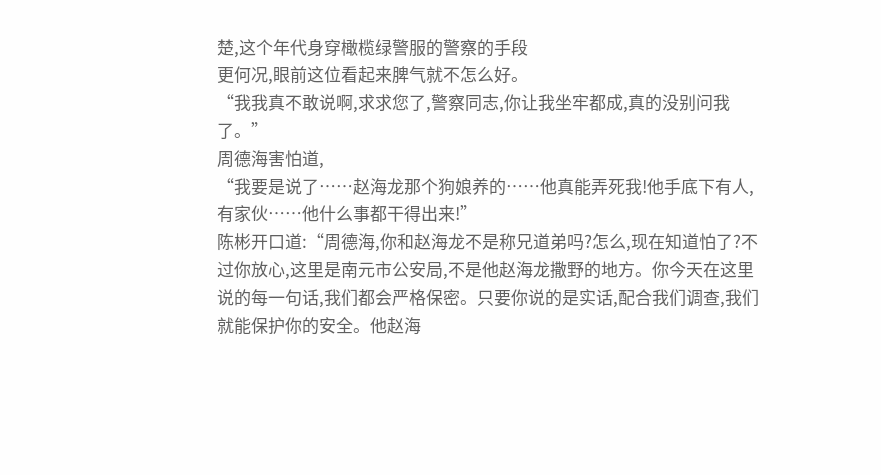楚,这个年代身穿橄榄绿警服的警察的手段
更何况,眼前这位看起来脾气就不怎么好。
“我我真不敢说啊,求求您了,警察同志,你让我坐牢都成,真的没别问我了。”
周德海害怕道,
“我要是说了……赵海龙那个狗娘养的……他真能弄死我!他手底下有人,有家伙……他什么事都干得出来!”
陈彬开口道:“周德海,你和赵海龙不是称兄道弟吗?怎么,现在知道怕了?不过你放心,这里是南元市公安局,不是他赵海龙撒野的地方。你今天在这里说的每一句话,我们都会严格保密。只要你说的是实话,配合我们调查,我们就能保护你的安全。他赵海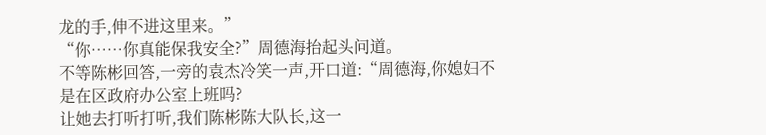龙的手,伸不进这里来。”
“你……你真能保我安全?”周德海抬起头问道。
不等陈彬回答,一旁的袁杰冷笑一声,开口道:“周德海,你媳妇不是在区政府办公室上班吗?
让她去打听打听,我们陈彬陈大队长,这一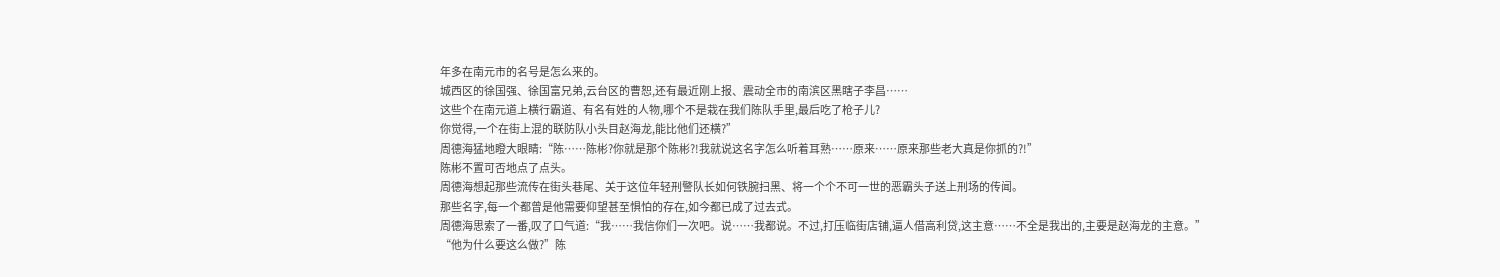年多在南元市的名号是怎么来的。
城西区的徐国强、徐国富兄弟,云台区的曹恕,还有最近刚上报、震动全市的南滨区黑瞎子李昌……
这些个在南元道上横行霸道、有名有姓的人物,哪个不是栽在我们陈队手里,最后吃了枪子儿?
你觉得,一个在街上混的联防队小头目赵海龙,能比他们还横?”
周德海猛地瞪大眼睛:“陈……陈彬?你就是那个陈彬?!我就说这名字怎么听着耳熟……原来……原来那些老大真是你抓的?!”
陈彬不置可否地点了点头。
周德海想起那些流传在街头巷尾、关于这位年轻刑警队长如何铁腕扫黑、将一个个不可一世的恶霸头子送上刑场的传闻。
那些名字,每一个都曾是他需要仰望甚至惧怕的存在,如今都已成了过去式。
周德海思索了一番,叹了口气道:“我……我信你们一次吧。说……我都说。不过,打压临街店铺,逼人借高利贷,这主意……不全是我出的,主要是赵海龙的主意。”
“他为什么要这么做?”陈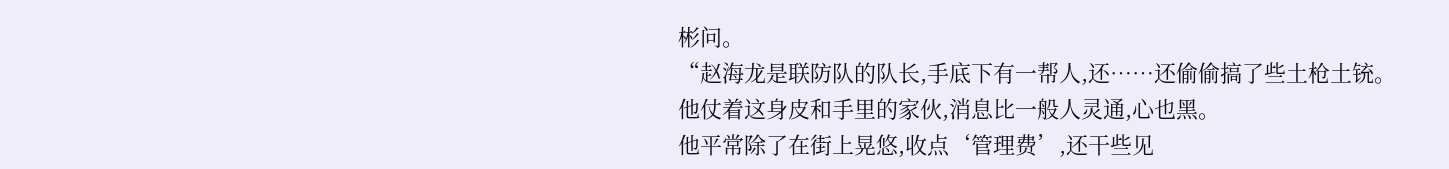彬问。
“赵海龙是联防队的队长,手底下有一帮人,还……还偷偷搞了些土枪土铳。
他仗着这身皮和手里的家伙,消息比一般人灵通,心也黑。
他平常除了在街上晃悠,收点‘管理费’,还干些见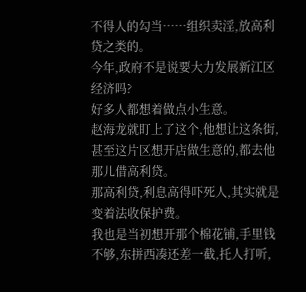不得人的勾当……组织卖淫,放高利贷之类的。
今年,政府不是说要大力发展新江区经济吗?
好多人都想着做点小生意。
赵海龙就盯上了这个,他想让这条街,甚至这片区想开店做生意的,都去他那儿借高利贷。
那高利贷,利息高得吓死人,其实就是变着法收保护费。
我也是当初想开那个棉花铺,手里钱不够,东拼西凑还差一截,托人打听,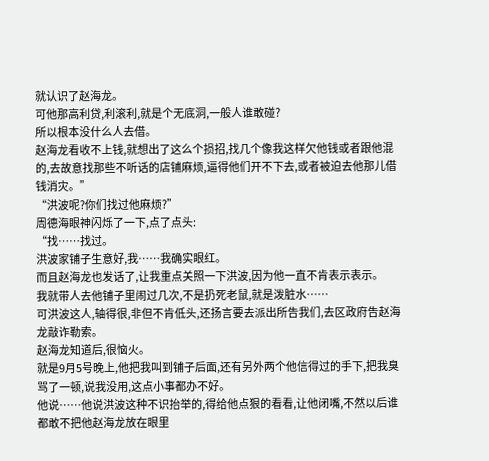就认识了赵海龙。
可他那高利贷,利滚利,就是个无底洞,一般人谁敢碰?
所以根本没什么人去借。
赵海龙看收不上钱,就想出了这么个损招,找几个像我这样欠他钱或者跟他混的,去故意找那些不听话的店铺麻烦,逼得他们开不下去,或者被迫去他那儿借钱消灾。”
“洪波呢?你们找过他麻烦?”
周德海眼神闪烁了一下,点了点头:
“找……找过。
洪波家铺子生意好,我……我确实眼红。
而且赵海龙也发话了,让我重点关照一下洪波,因为他一直不肯表示表示。
我就带人去他铺子里闹过几次,不是扔死老鼠,就是泼脏水……
可洪波这人,轴得很,非但不肯低头,还扬言要去派出所告我们,去区政府告赵海龙敲诈勒索。
赵海龙知道后,很恼火。
就是9月5号晚上,他把我叫到铺子后面,还有另外两个他信得过的手下,把我臭骂了一顿,说我没用,这点小事都办不好。
他说……他说洪波这种不识抬举的,得给他点狠的看看,让他闭嘴,不然以后谁都敢不把他赵海龙放在眼里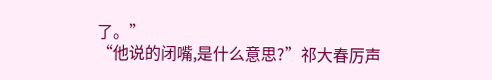了。”
“他说的闭嘴,是什么意思?”祁大春厉声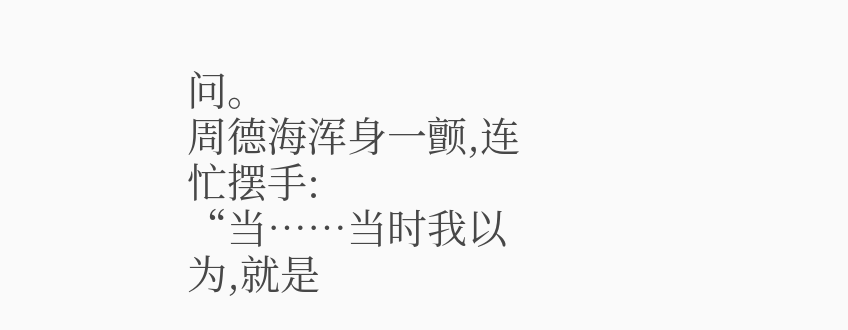问。
周德海浑身一颤,连忙摆手:
“当……当时我以为,就是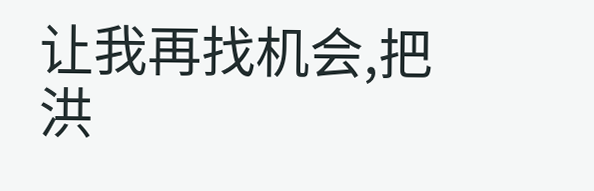让我再找机会,把洪